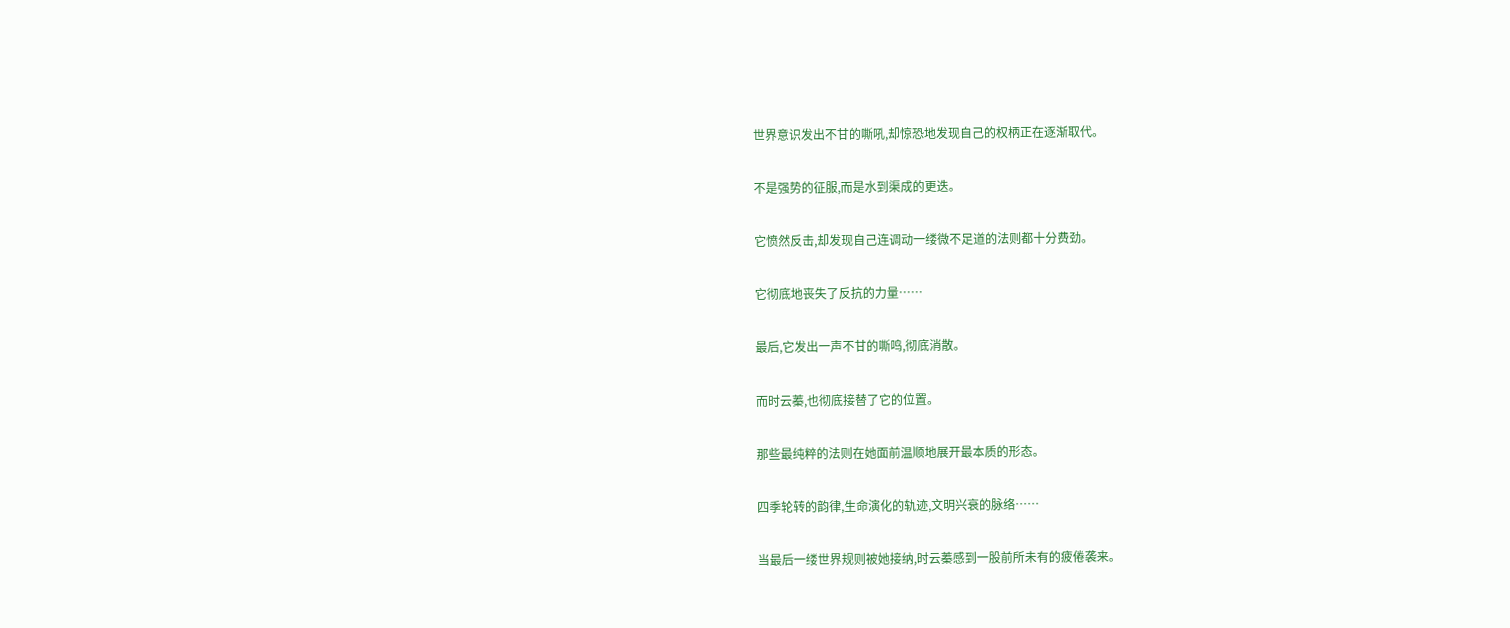世界意识发出不甘的嘶吼,却惊恐地发现自己的权柄正在逐渐取代。

不是强势的征服,而是水到渠成的更迭。

它愤然反击,却发现自己连调动一缕微不足道的法则都十分费劲。

它彻底地丧失了反抗的力量……

最后,它发出一声不甘的嘶鸣,彻底消散。

而时云蓁,也彻底接替了它的位置。

那些最纯粹的法则在她面前温顺地展开最本质的形态。

四季轮转的韵律,生命演化的轨迹,文明兴衰的脉络……

当最后一缕世界规则被她接纳,时云蓁感到一股前所未有的疲倦袭来。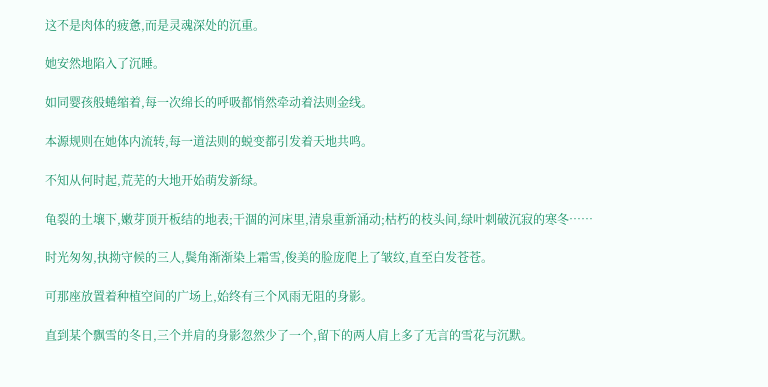这不是肉体的疲惫,而是灵魂深处的沉重。

她安然地陷入了沉睡。

如同婴孩般蜷缩着,每一次绵长的呼吸都悄然牵动着法则金线。

本源规则在她体内流转,每一道法则的蜕变都引发着天地共鸣。

不知从何时起,荒芜的大地开始萌发新绿。

龟裂的土壤下,嫩芽顶开板结的地表;干涸的河床里,清泉重新涌动;枯朽的枝头间,绿叶刺破沉寂的寒冬……

时光匆匆,执拗守候的三人,鬓角渐渐染上霜雪,俊美的脸庞爬上了皱纹,直至白发苍苍。

可那座放置着种植空间的广场上,始终有三个风雨无阻的身影。

直到某个飘雪的冬日,三个并肩的身影忽然少了一个,留下的两人肩上多了无言的雪花与沉默。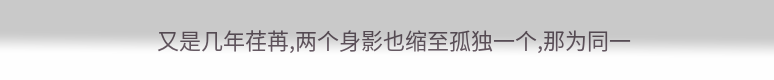又是几年荏苒,两个身影也缩至孤独一个,那为同一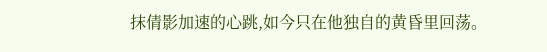抹倩影加速的心跳,如今只在他独自的黄昏里回荡。